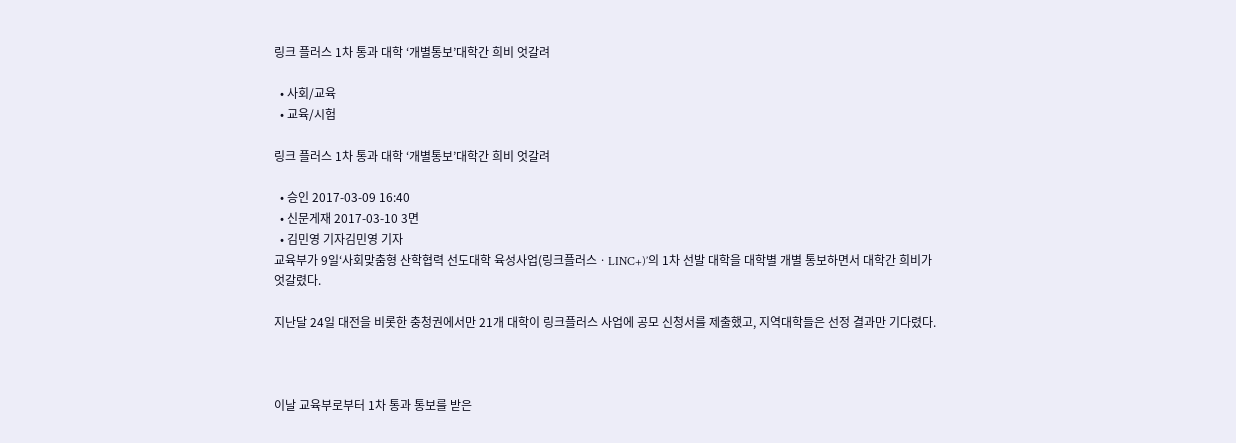링크 플러스 1차 통과 대학 ‘개별통보’대학간 희비 엇갈려

  • 사회/교육
  • 교육/시험

링크 플러스 1차 통과 대학 ‘개별통보’대학간 희비 엇갈려

  • 승인 2017-03-09 16:40
  • 신문게재 2017-03-10 3면
  • 김민영 기자김민영 기자
교육부가 9일‘사회맞춤형 산학협력 선도대학 육성사업(링크플러스ㆍLINC+)’의 1차 선발 대학을 대학별 개별 통보하면서 대학간 희비가 엇갈렸다.

지난달 24일 대전을 비롯한 충청권에서만 21개 대학이 링크플러스 사업에 공모 신청서를 제출했고, 지역대학들은 선정 결과만 기다렸다.



이날 교육부로부터 1차 통과 통보를 받은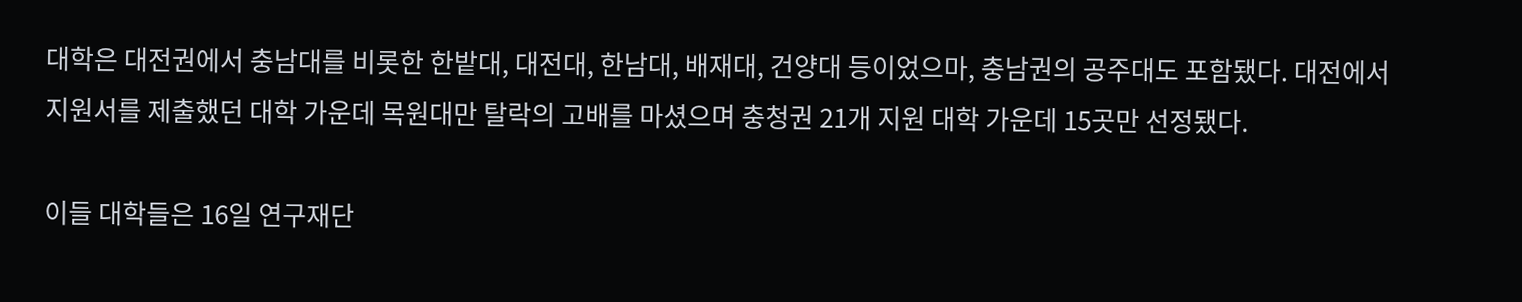대학은 대전권에서 충남대를 비롯한 한밭대, 대전대, 한남대, 배재대, 건양대 등이었으마, 충남권의 공주대도 포함됐다. 대전에서 지원서를 제출했던 대학 가운데 목원대만 탈락의 고배를 마셨으며 충청권 21개 지원 대학 가운데 15곳만 선정됐다.

이들 대학들은 16일 연구재단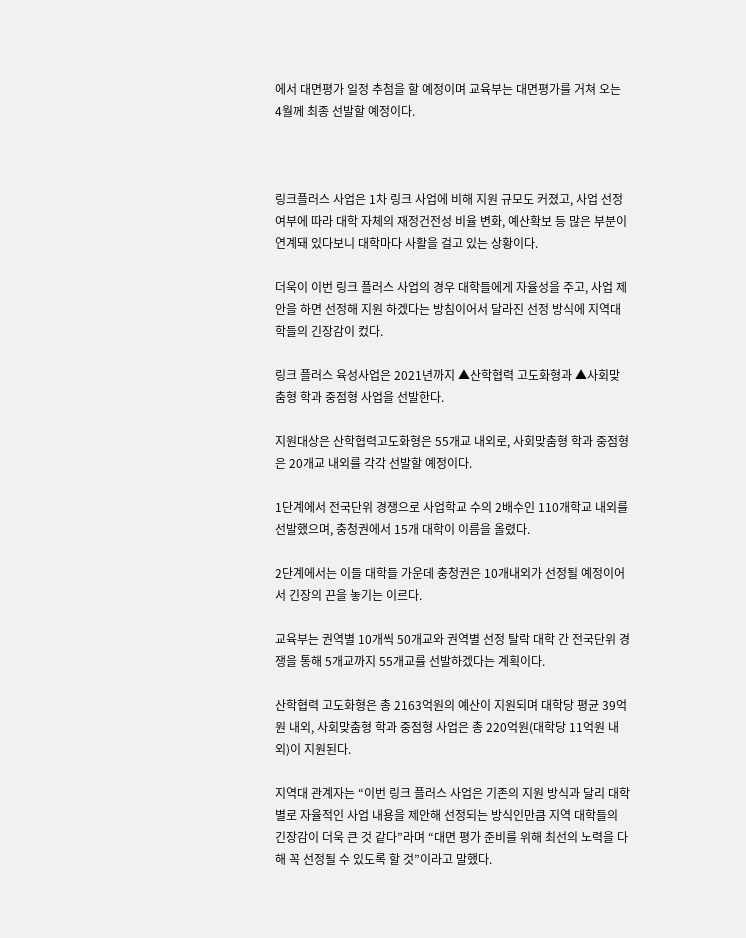에서 대면평가 일정 추첨을 할 예정이며 교육부는 대면평가를 거쳐 오는 4월께 최종 선발할 예정이다.



링크플러스 사업은 1차 링크 사업에 비해 지원 규모도 커졌고, 사업 선정여부에 따라 대학 자체의 재정건전성 비율 변화, 예산확보 등 많은 부분이 연계돼 있다보니 대학마다 사활을 걸고 있는 상황이다.

더욱이 이번 링크 플러스 사업의 경우 대학들에게 자율성을 주고, 사업 제안을 하면 선정해 지원 하겠다는 방침이어서 달라진 선정 방식에 지역대학들의 긴장감이 컸다.

링크 플러스 육성사업은 2021년까지 ▲산학협력 고도화형과 ▲사회맞춤형 학과 중점형 사업을 선발한다.

지원대상은 산학협력고도화형은 55개교 내외로, 사회맞춤형 학과 중점형은 20개교 내외를 각각 선발할 예정이다.

1단계에서 전국단위 경쟁으로 사업학교 수의 2배수인 110개학교 내외를 선발했으며, 충청권에서 15개 대학이 이름을 올렸다.

2단계에서는 이들 대학들 가운데 충청권은 10개내외가 선정될 예정이어서 긴장의 끈을 놓기는 이르다.

교육부는 권역별 10개씩 50개교와 권역별 선정 탈락 대학 간 전국단위 경쟁을 통해 5개교까지 55개교를 선발하겠다는 계획이다.

산학협력 고도화형은 총 2163억원의 예산이 지원되며 대학당 평균 39억원 내외, 사회맞춤형 학과 중점형 사업은 총 220억원(대학당 11억원 내외)이 지원된다.

지역대 관계자는 “이번 링크 플러스 사업은 기존의 지원 방식과 달리 대학별로 자율적인 사업 내용을 제안해 선정되는 방식인만큼 지역 대학들의 긴장감이 더욱 큰 것 같다”라며 “대면 평가 준비를 위해 최선의 노력을 다해 꼭 선정될 수 있도록 할 것”이라고 말했다.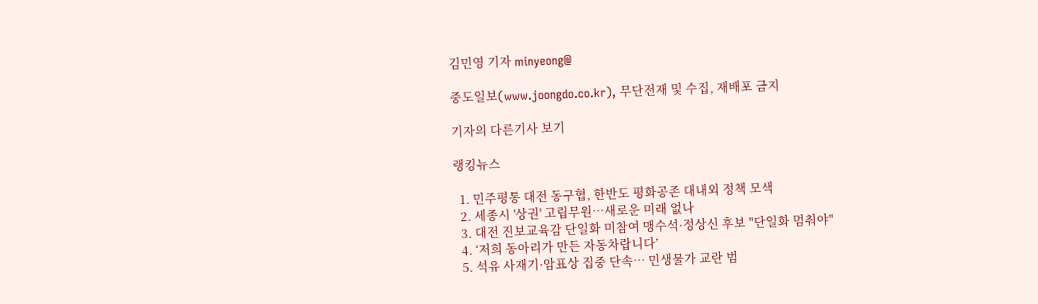김민영 기자 minyeong@

중도일보(www.joongdo.co.kr), 무단전재 및 수집, 재배포 금지

기자의 다른기사 보기

랭킹뉴스

  1. 민주평통 대전 동구협, 한반도 평화공존 대내외 정책 모색
  2. 세종시 '상권' 고립무원…새로운 미래 없나
  3. 대전 진보교육감 단일화 미참여 맹수석·정상신 후보 "단일화 멈춰야"
  4. ‘저희 동아리가 만든 자동차랍니다’
  5. 석유 사재기·암표상 집중 단속… 민생물가 교란 범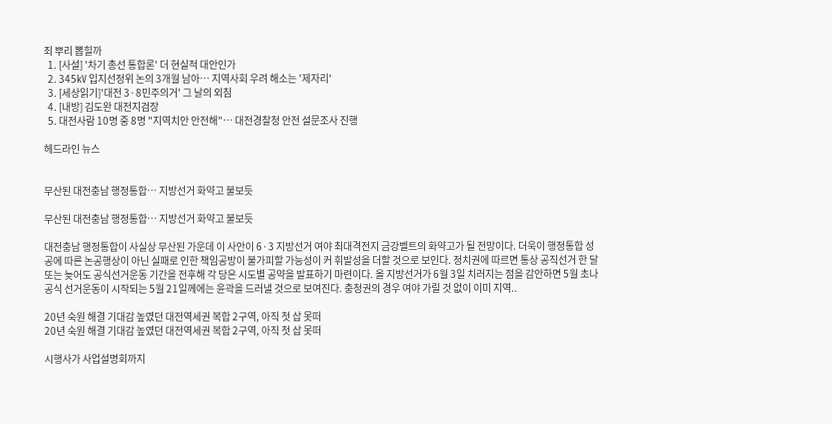죄 뿌리 뽑힐까
  1. [사설] '차기 총선 통합론' 더 현실적 대안인가
  2. 345㎸ 입지선정위 논의 3개월 남아… 지역사회 우려 해소는 '제자리'
  3. [세상읽기]'대전 3·8민주의거' 그 날의 외침
  4. [내방] 김도완 대전지검장
  5. 대전사람 10명 중 8명 "지역치안 안전해"… 대전경찰청 안전 설문조사 진행

헤드라인 뉴스


무산된 대전충남 행정통합… 지방선거 화약고 불보듯

무산된 대전충남 행정통합… 지방선거 화약고 불보듯

대전충남 행정통합이 사실상 무산된 가운데 이 사안이 6·3 지방선거 여야 최대격전지 금강벨트의 화약고가 될 전망이다. 더욱이 행정통합 성공에 따른 논공행상이 아닌 실패로 인한 책임공방이 불가피할 가능성이 커 휘발성을 더할 것으로 보인다. 정치권에 따르면 통상 공직선거 한 달 또는 늦어도 공식선거운동 기간을 전후해 각 당은 시도별 공약을 발표하기 마련이다. 올 지방선거가 6월 3일 치러지는 점을 감안하면 5월 초나 공식 선거운동이 시작되는 5월 21일께에는 윤곽을 드러낼 것으로 보여진다. 충청권의 경우 여야 가릴 것 없이 이미 지역..

20년 숙원 해결 기대감 높였던 대전역세권 복합 2구역, 아직 첫 삽 못떠
20년 숙원 해결 기대감 높였던 대전역세권 복합 2구역, 아직 첫 삽 못떠

시행사가 사업설명회까지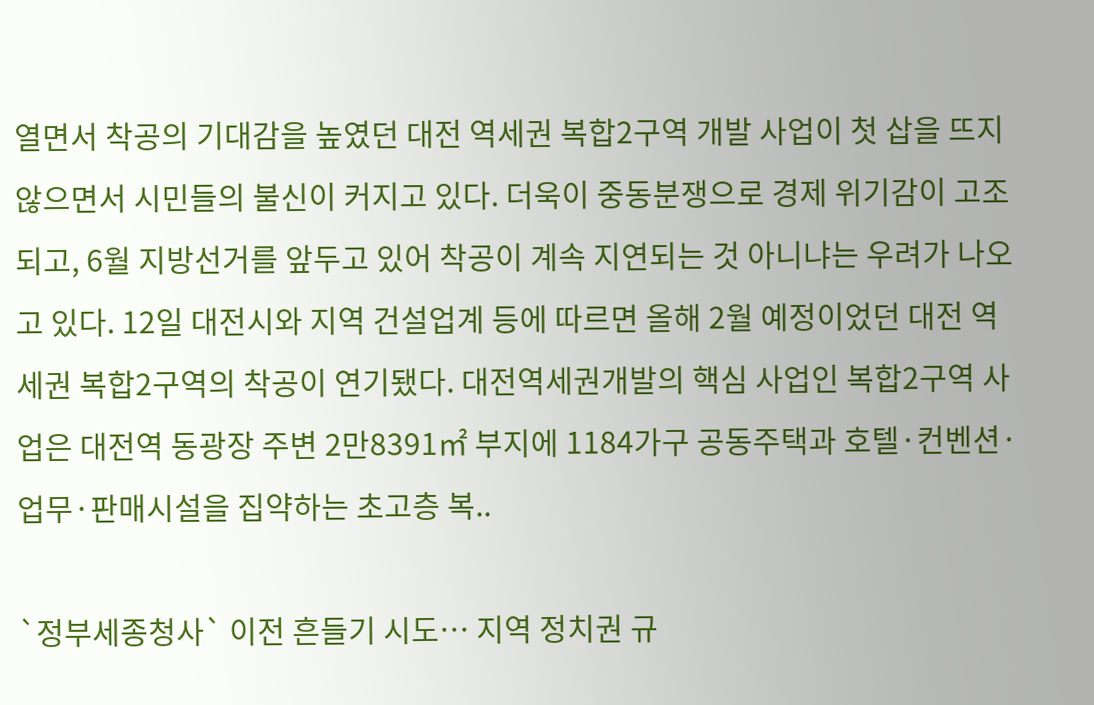열면서 착공의 기대감을 높였던 대전 역세권 복합2구역 개발 사업이 첫 삽을 뜨지 않으면서 시민들의 불신이 커지고 있다. 더욱이 중동분쟁으로 경제 위기감이 고조되고, 6월 지방선거를 앞두고 있어 착공이 계속 지연되는 것 아니냐는 우려가 나오고 있다. 12일 대전시와 지역 건설업계 등에 따르면 올해 2월 예정이었던 대전 역세권 복합2구역의 착공이 연기됐다. 대전역세권개발의 핵심 사업인 복합2구역 사업은 대전역 동광장 주변 2만8391㎡ 부지에 1184가구 공동주택과 호텔·컨벤션·업무·판매시설을 집약하는 초고층 복..

`정부세종청사` 이전 흔들기 시도… 지역 정치권 규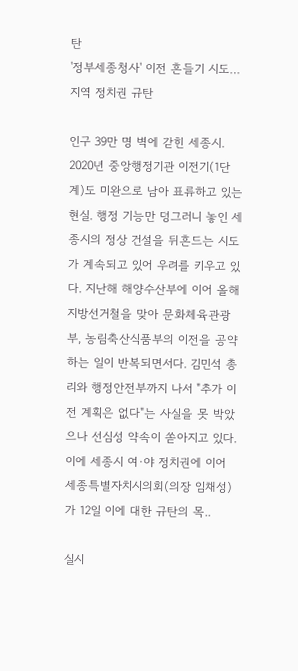탄
'정부세종청사' 이전 흔들기 시도… 지역 정치권 규탄

인구 39만 명 벽에 갇힌 세종시. 2020년 중앙행정기관 이전기(1단계)도 미완으로 남아 표류하고 있는 현실. 행정 기능만 덩그러니 놓인 세종시의 정상 건설을 뒤흔드는 시도가 계속되고 있어 우려를 키우고 있다. 지난해 해양수산부에 이어 올해 지방선거철을 맞아 문화체육관광부, 농림축산식품부의 이전을 공약하는 일이 반복되면서다. 김민석 총리와 행정안전부까지 나서 "추가 이전 계획은 없다"는 사실을 못 박았으나 선심성 약속이 쏟아지고 있다. 이에 세종시 여·야 정치권에 이어 세종특별자치시의회(의장 임채성)가 12일 이에 대한 규탄의 목..

실시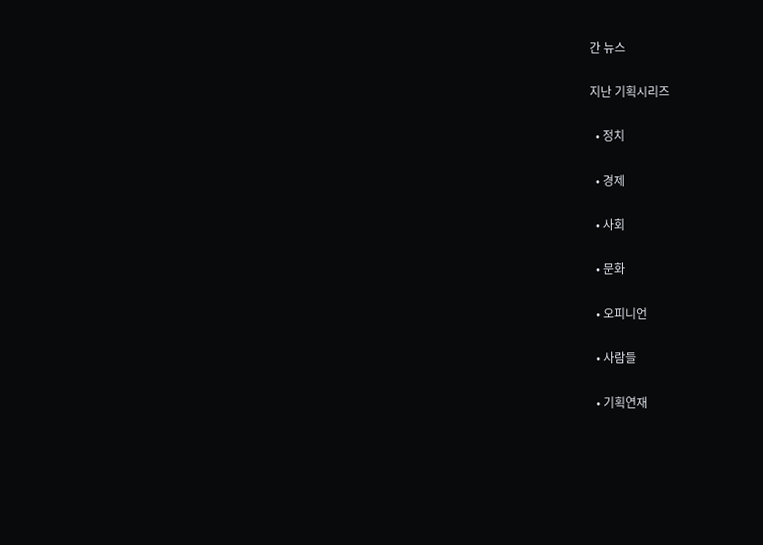간 뉴스

지난 기획시리즈

  • 정치

  • 경제

  • 사회

  • 문화

  • 오피니언

  • 사람들

  • 기획연재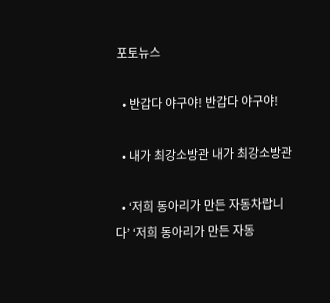포토뉴스

  • 반갑다 야구야! 반갑다 야구야!

  • 내가 최강소방관 내가 최강소방관

  • ‘저희 동아리가 만든 자동차랍니다’ ‘저희 동아리가 만든 자동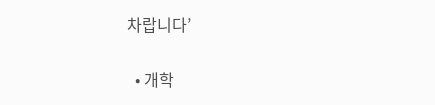차랍니다’

  • 개학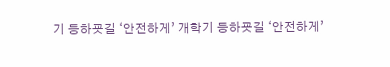기 등하굣길 ‘안전하게’ 개학기 등하굣길 ‘안전하게’